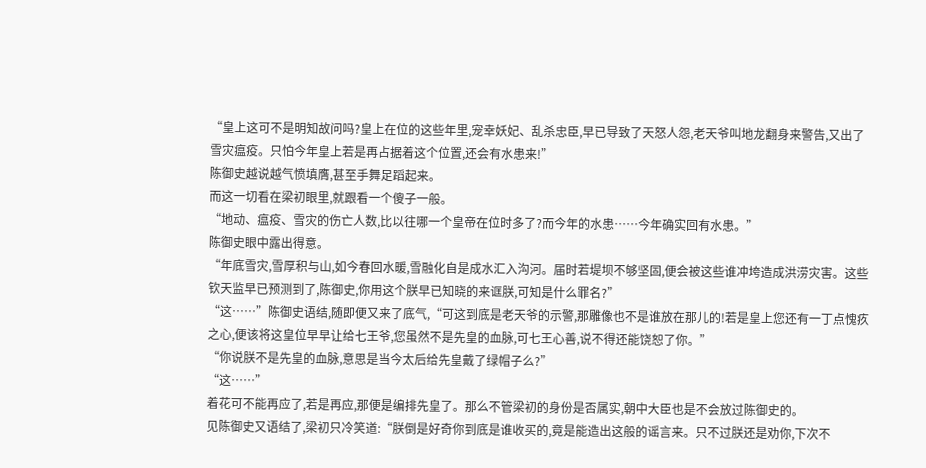“皇上这可不是明知故问吗?皇上在位的这些年里,宠幸妖妃、乱杀忠臣,早已导致了天怒人怨,老天爷叫地龙翻身来警告,又出了雪灾瘟疫。只怕今年皇上若是再占据着这个位置,还会有水患来!”
陈御史越说越气愤填膺,甚至手舞足蹈起来。
而这一切看在梁初眼里,就跟看一个傻子一般。
“地动、瘟疫、雪灾的伤亡人数,比以往哪一个皇帝在位时多了?而今年的水患……今年确实回有水患。”
陈御史眼中露出得意。
“年底雪灾,雪厚积与山,如今春回水暖,雪融化自是成水汇入沟河。届时若堤坝不够坚固,便会被这些谁冲垮造成洪涝灾害。这些钦天监早已预测到了,陈御史,你用这个朕早已知晓的来诓朕,可知是什么罪名?”
“这……”陈御史语结,随即便又来了底气,“可这到底是老天爷的示警,那雕像也不是谁放在那儿的!若是皇上您还有一丁点愧疚之心,便该将这皇位早早让给七王爷,您虽然不是先皇的血脉,可七王心善,说不得还能饶恕了你。”
“你说朕不是先皇的血脉,意思是当今太后给先皇戴了绿帽子么?”
“这……”
着花可不能再应了,若是再应,那便是编排先皇了。那么不管梁初的身份是否属实,朝中大臣也是不会放过陈御史的。
见陈御史又语结了,梁初只冷笑道:“朕倒是好奇你到底是谁收买的,竟是能造出这般的谣言来。只不过朕还是劝你,下次不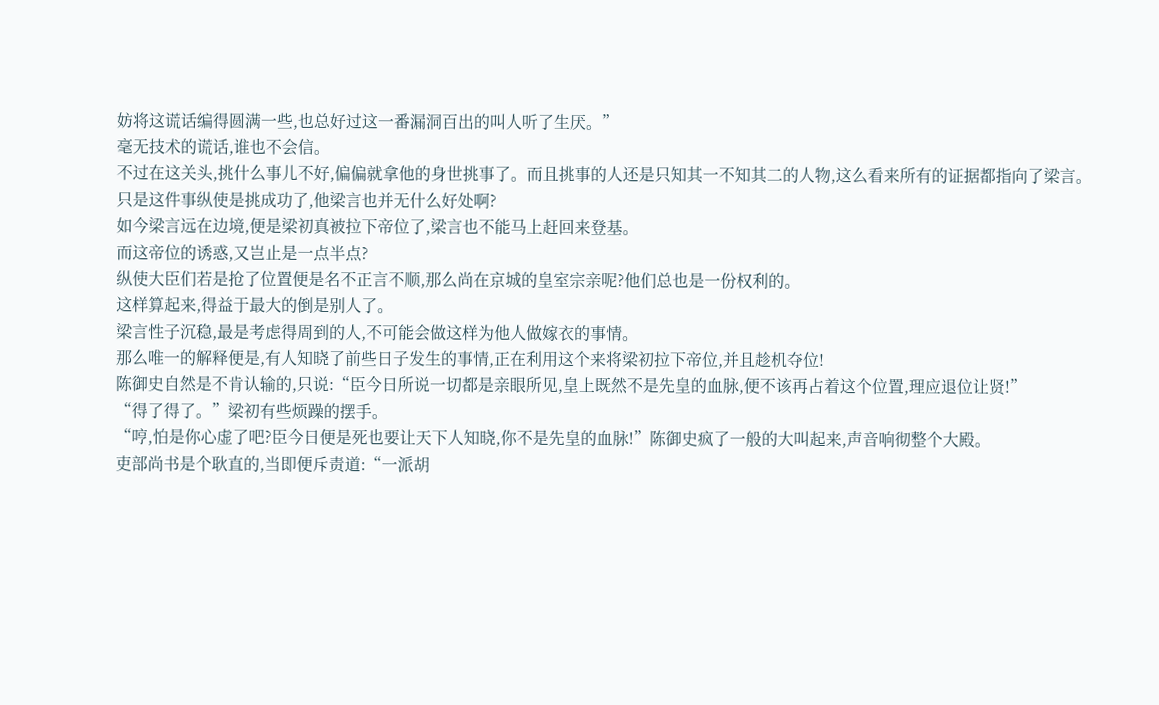妨将这谎话编得圆满一些,也总好过这一番漏洞百出的叫人听了生厌。”
毫无技术的谎话,谁也不会信。
不过在这关头,挑什么事儿不好,偏偏就拿他的身世挑事了。而且挑事的人还是只知其一不知其二的人物,这么看来所有的证据都指向了梁言。
只是这件事纵使是挑成功了,他梁言也并无什么好处啊?
如今梁言远在边境,便是梁初真被拉下帝位了,梁言也不能马上赶回来登基。
而这帝位的诱惑,又岂止是一点半点?
纵使大臣们若是抢了位置便是名不正言不顺,那么尚在京城的皇室宗亲呢?他们总也是一份权利的。
这样算起来,得益于最大的倒是别人了。
梁言性子沉稳,最是考虑得周到的人,不可能会做这样为他人做嫁衣的事情。
那么唯一的解释便是,有人知晓了前些日子发生的事情,正在利用这个来将梁初拉下帝位,并且趁机夺位!
陈御史自然是不肯认输的,只说:“臣今日所说一切都是亲眼所见,皇上既然不是先皇的血脉,便不该再占着这个位置,理应退位让贤!”
“得了得了。”梁初有些烦躁的摆手。
“哼,怕是你心虚了吧?臣今日便是死也要让天下人知晓,你不是先皇的血脉!”陈御史疯了一般的大叫起来,声音响彻整个大殿。
吏部尚书是个耿直的,当即便斥责道:“一派胡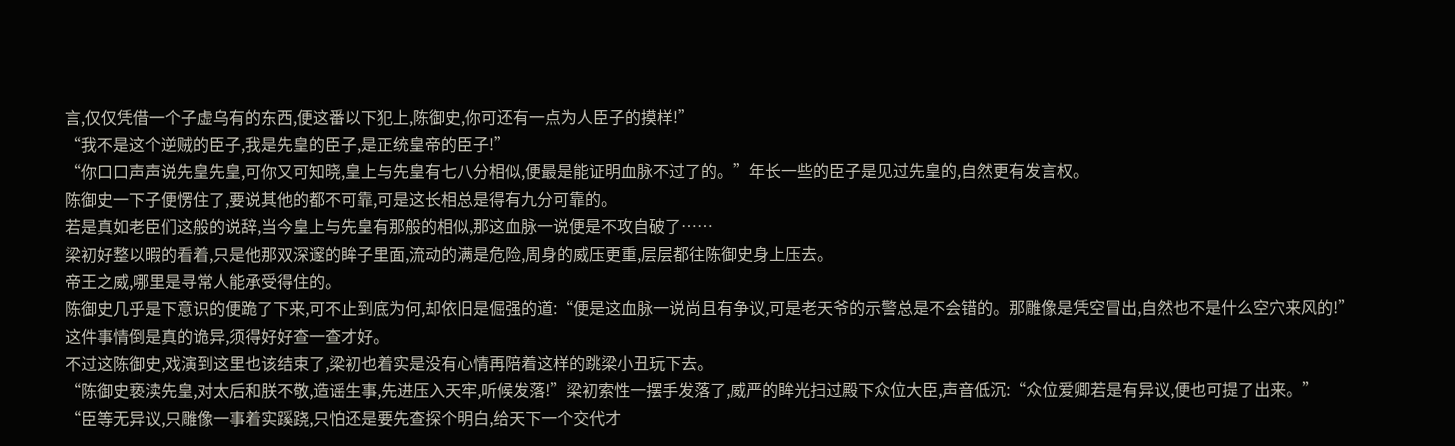言,仅仅凭借一个子虚乌有的东西,便这番以下犯上,陈御史,你可还有一点为人臣子的摸样!”
“我不是这个逆贼的臣子,我是先皇的臣子,是正统皇帝的臣子!”
“你口口声声说先皇先皇,可你又可知晓,皇上与先皇有七八分相似,便最是能证明血脉不过了的。”年长一些的臣子是见过先皇的,自然更有发言权。
陈御史一下子便愣住了,要说其他的都不可靠,可是这长相总是得有九分可靠的。
若是真如老臣们这般的说辞,当今皇上与先皇有那般的相似,那这血脉一说便是不攻自破了……
梁初好整以暇的看着,只是他那双深邃的眸子里面,流动的满是危险,周身的威压更重,层层都往陈御史身上压去。
帝王之威,哪里是寻常人能承受得住的。
陈御史几乎是下意识的便跪了下来,可不止到底为何,却依旧是倔强的道:“便是这血脉一说尚且有争议,可是老天爷的示警总是不会错的。那雕像是凭空冒出,自然也不是什么空穴来风的!”
这件事情倒是真的诡异,须得好好查一查才好。
不过这陈御史,戏演到这里也该结束了,梁初也着实是没有心情再陪着这样的跳梁小丑玩下去。
“陈御史亵渎先皇,对太后和朕不敬,造谣生事,先进压入天牢,听候发落!”梁初索性一摆手发落了,威严的眸光扫过殿下众位大臣,声音低沉:“众位爱卿若是有异议,便也可提了出来。”
“臣等无异议,只雕像一事着实蹊跷,只怕还是要先查探个明白,给天下一个交代才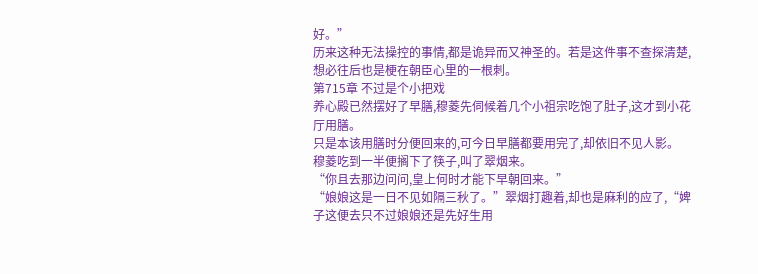好。”
历来这种无法操控的事情,都是诡异而又神圣的。若是这件事不查探清楚,想必往后也是梗在朝臣心里的一根刺。
第715章 不过是个小把戏
养心殿已然摆好了早膳,穆菱先伺候着几个小祖宗吃饱了肚子,这才到小花厅用膳。
只是本该用膳时分便回来的,可今日早膳都要用完了,却依旧不见人影。
穆菱吃到一半便搁下了筷子,叫了翠烟来。
“你且去那边问问,皇上何时才能下早朝回来。”
“娘娘这是一日不见如隔三秋了。”翠烟打趣着,却也是麻利的应了,“婢子这便去只不过娘娘还是先好生用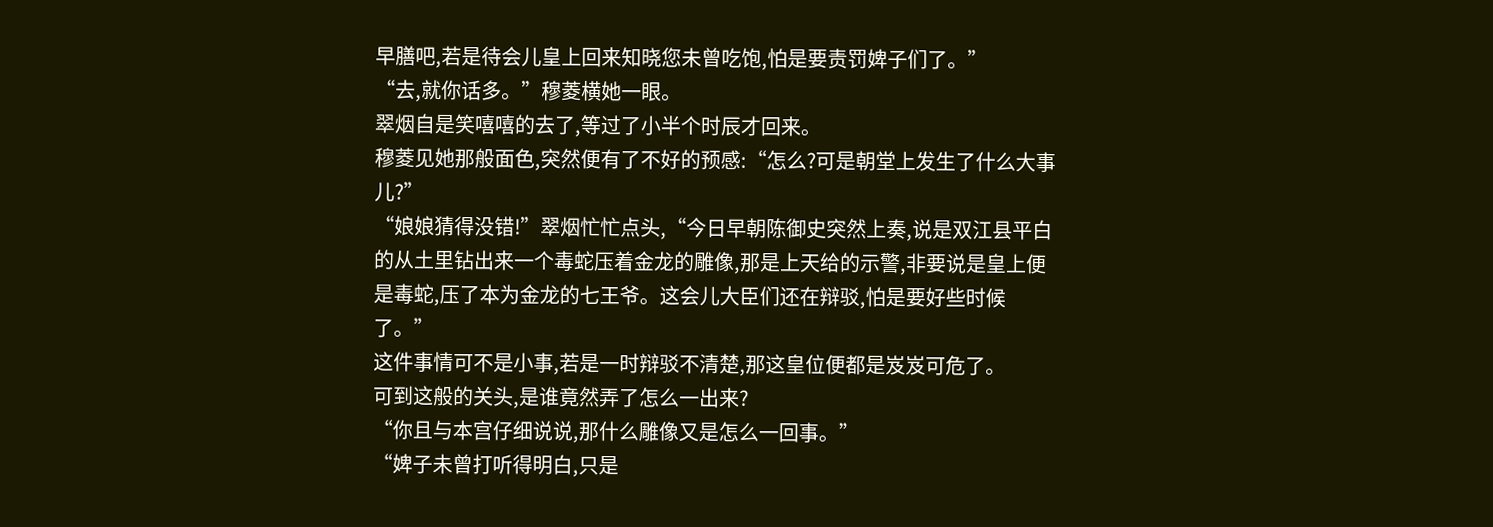早膳吧,若是待会儿皇上回来知晓您未曾吃饱,怕是要责罚婢子们了。”
“去,就你话多。”穆菱横她一眼。
翠烟自是笑嘻嘻的去了,等过了小半个时辰才回来。
穆菱见她那般面色,突然便有了不好的预感:“怎么?可是朝堂上发生了什么大事儿?”
“娘娘猜得没错!”翠烟忙忙点头,“今日早朝陈御史突然上奏,说是双江县平白的从土里钻出来一个毒蛇压着金龙的雕像,那是上天给的示警,非要说是皇上便是毒蛇,压了本为金龙的七王爷。这会儿大臣们还在辩驳,怕是要好些时候了。”
这件事情可不是小事,若是一时辩驳不清楚,那这皇位便都是岌岌可危了。
可到这般的关头,是谁竟然弄了怎么一出来?
“你且与本宫仔细说说,那什么雕像又是怎么一回事。”
“婢子未曾打听得明白,只是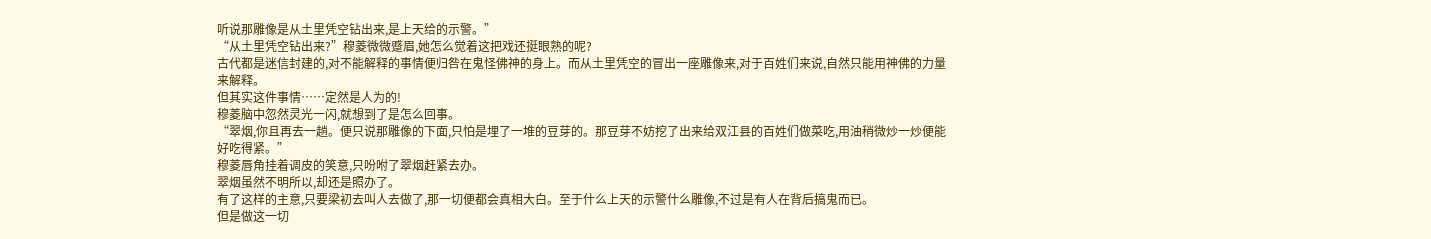听说那雕像是从土里凭空钻出来,是上天给的示警。”
“从土里凭空钻出来?”穆菱微微蹙眉,她怎么觉着这把戏还挺眼熟的呢?
古代都是迷信封建的,对不能解释的事情便归咎在鬼怪佛神的身上。而从土里凭空的冒出一座雕像来,对于百姓们来说,自然只能用神佛的力量来解释。
但其实这件事情……定然是人为的!
穆菱脑中忽然灵光一闪,就想到了是怎么回事。
“翠烟,你且再去一趟。便只说那雕像的下面,只怕是埋了一堆的豆芽的。那豆芽不妨挖了出来给双江县的百姓们做菜吃,用油稍微炒一炒便能好吃得紧。”
穆菱唇角挂着调皮的笑意,只吩咐了翠烟赶紧去办。
翠烟虽然不明所以,却还是照办了。
有了这样的主意,只要梁初去叫人去做了,那一切便都会真相大白。至于什么上天的示警什么雕像,不过是有人在背后搞鬼而已。
但是做这一切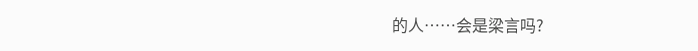的人……会是梁言吗?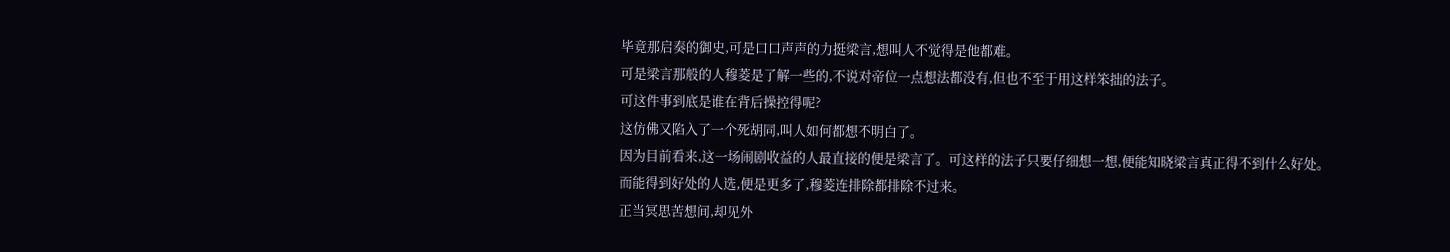毕竟那启奏的御史,可是口口声声的力挺梁言,想叫人不觉得是他都难。
可是梁言那般的人穆菱是了解一些的,不说对帝位一点想法都没有,但也不至于用这样笨拙的法子。
可这件事到底是谁在背后操控得呢?
这仿佛又陷入了一个死胡同,叫人如何都想不明白了。
因为目前看来,这一场闹剧收益的人最直接的便是梁言了。可这样的法子只要仔细想一想,便能知晓梁言真正得不到什么好处。
而能得到好处的人选,便是更多了,穆菱连排除都排除不过来。
正当冥思苦想间,却见外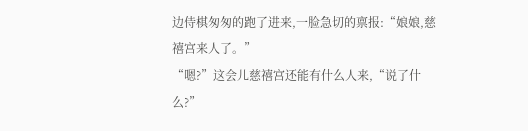边侍棋匆匆的跑了进来,一脸急切的禀报:“娘娘,慈禧宫来人了。”
“嗯?”这会儿慈禧宫还能有什么人来,“说了什么?”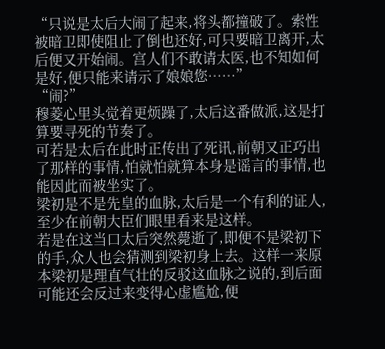“只说是太后大闹了起来,将头都撞破了。索性被暗卫即使阻止了倒也还好,可只要暗卫离开,太后便又开始闹。宫人们不敢请太医,也不知如何是好,便只能来请示了娘娘您……”
“闹?”
穆菱心里头觉着更烦躁了,太后这番做派,这是打算要寻死的节奏了。
可若是太后在此时正传出了死讯,前朝又正巧出了那样的事情,怕就怕就算本身是谣言的事情,也能因此而被坐实了。
梁初是不是先皇的血脉,太后是一个有利的证人,至少在前朝大臣们眼里看来是这样。
若是在这当口太后突然薨逝了,即便不是梁初下的手,众人也会猜测到梁初身上去。这样一来原本梁初是理直气壮的反驳这血脉之说的,到后面可能还会反过来变得心虚尴尬,便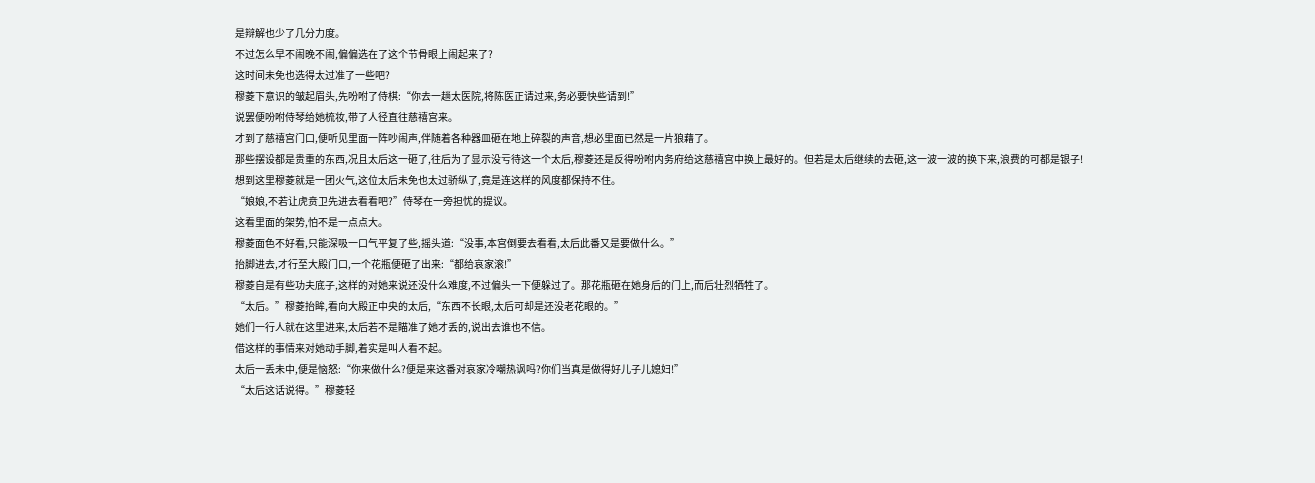是辩解也少了几分力度。
不过怎么早不闹晚不闹,偏偏选在了这个节骨眼上闹起来了?
这时间未免也选得太过准了一些吧?
穆菱下意识的皱起眉头,先吩咐了侍棋:“你去一趟太医院,将陈医正请过来,务必要快些请到!”
说罢便吩咐侍琴给她梳妆,带了人径直往慈禧宫来。
才到了慈禧宫门口,便听见里面一阵吵闹声,伴随着各种器皿砸在地上碎裂的声音,想必里面已然是一片狼藉了。
那些摆设都是贵重的东西,况且太后这一砸了,往后为了显示没亏待这一个太后,穆菱还是反得吩咐内务府给这慈禧宫中换上最好的。但若是太后继续的去砸,这一波一波的换下来,浪费的可都是银子!
想到这里穆菱就是一团火气,这位太后未免也太过骄纵了,竟是连这样的风度都保持不住。
“娘娘,不若让虎贲卫先进去看看吧?”侍琴在一旁担忧的提议。
这看里面的架势,怕不是一点点大。
穆菱面色不好看,只能深吸一口气平复了些,摇头道:“没事,本宫倒要去看看,太后此番又是要做什么。”
抬脚进去,才行至大殿门口,一个花瓶便砸了出来:“都给哀家滚!”
穆菱自是有些功夫底子,这样的对她来说还没什么难度,不过偏头一下便躲过了。那花瓶砸在她身后的门上,而后壮烈牺牲了。
“太后。”穆菱抬眸,看向大殿正中央的太后,“东西不长眼,太后可却是还没老花眼的。”
她们一行人就在这里进来,太后若不是瞄准了她才丢的,说出去谁也不信。
借这样的事情来对她动手脚,着实是叫人看不起。
太后一丢未中,便是恼怒:“你来做什么?便是来这番对哀家冷嘲热讽吗?你们当真是做得好儿子儿媳妇!”
“太后这话说得。”穆菱轻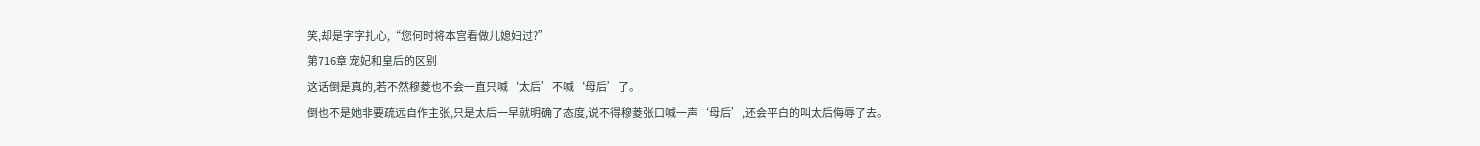笑,却是字字扎心,“您何时将本宫看做儿媳妇过?”
第716章 宠妃和皇后的区别
这话倒是真的,若不然穆菱也不会一直只喊‘太后’不喊‘母后’了。
倒也不是她非要疏远自作主张,只是太后一早就明确了态度,说不得穆菱张口喊一声‘母后’,还会平白的叫太后侮辱了去。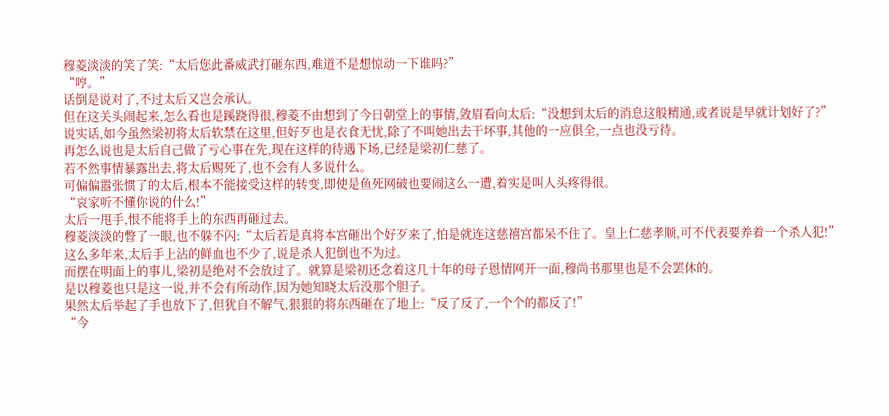穆菱淡淡的笑了笑:“太后您此番威武打砸东西,难道不是想惊动一下谁吗?”
“哼。”
话倒是说对了,不过太后又岂会承认。
但在这关头闹起来,怎么看也是蹊跷得很,穆菱不由想到了今日朝堂上的事情,敛眉看向太后:“没想到太后的消息这般精通,或者说是早就计划好了?”
说实话,如今虽然梁初将太后软禁在这里,但好歹也是衣食无忧,除了不叫她出去干坏事,其他的一应俱全,一点也没亏待。
再怎么说也是太后自己做了亏心事在先,现在这样的待遇下场,已经是梁初仁慈了。
若不然事情暴露出去,将太后赐死了,也不会有人多说什么。
可偏偏嚣张惯了的太后,根本不能接受这样的转变,即使是鱼死网破也要闹这么一遭,着实是叫人头疼得很。
“哀家听不懂你说的什么!”
太后一甩手,恨不能将手上的东西再砸过去。
穆菱淡淡的瞥了一眼,也不躲不闪:“太后若是真将本宫砸出个好歹来了,怕是就连这慈禧宫都呆不住了。皇上仁慈孝顺,可不代表要养着一个杀人犯!”
这么多年来,太后手上沾的鲜血也不少了,说是杀人犯倒也不为过。
而摆在明面上的事儿,梁初是绝对不会放过了。就算是梁初还念着这几十年的母子恩情网开一面,穆尚书那里也是不会罢休的。
是以穆菱也只是这一说,并不会有所动作,因为她知晓太后没那个胆子。
果然太后举起了手也放下了,但犹自不解气,狠狠的将东西砸在了地上:“反了反了,一个个的都反了!”
“今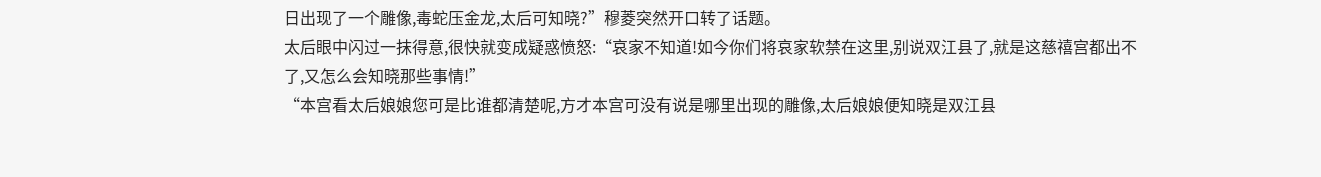日出现了一个雕像,毒蛇压金龙,太后可知晓?”穆菱突然开口转了话题。
太后眼中闪过一抹得意,很快就变成疑惑愤怒:“哀家不知道!如今你们将哀家软禁在这里,别说双江县了,就是这慈禧宫都出不了,又怎么会知晓那些事情!”
“本宫看太后娘娘您可是比谁都清楚呢,方才本宫可没有说是哪里出现的雕像,太后娘娘便知晓是双江县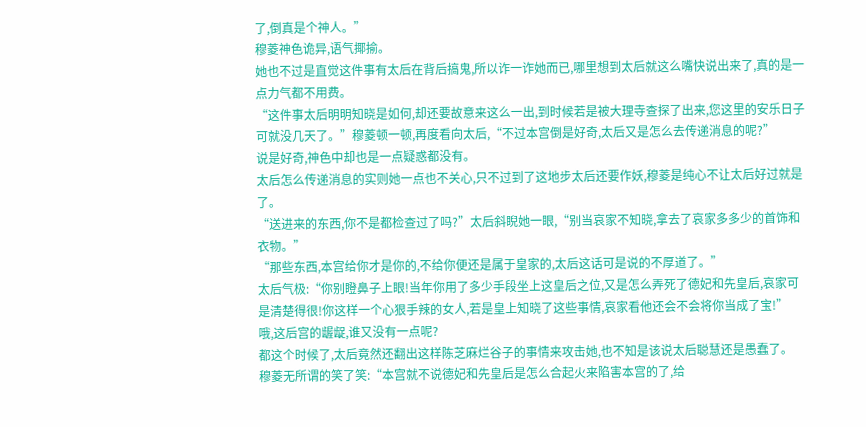了,倒真是个神人。”
穆菱神色诡异,语气揶揄。
她也不过是直觉这件事有太后在背后搞鬼,所以诈一诈她而已,哪里想到太后就这么嘴快说出来了,真的是一点力气都不用费。
“这件事太后明明知晓是如何,却还要故意来这么一出,到时候若是被大理寺查探了出来,您这里的安乐日子可就没几天了。”穆菱顿一顿,再度看向太后,“不过本宫倒是好奇,太后又是怎么去传递消息的呢?”
说是好奇,神色中却也是一点疑惑都没有。
太后怎么传递消息的实则她一点也不关心,只不过到了这地步太后还要作妖,穆菱是纯心不让太后好过就是了。
“送进来的东西,你不是都检查过了吗?”太后斜睨她一眼,“别当哀家不知晓,拿去了哀家多多少的首饰和衣物。”
“那些东西,本宫给你才是你的,不给你便还是属于皇家的,太后这话可是说的不厚道了。”
太后气极:“你别瞪鼻子上眼!当年你用了多少手段坐上这皇后之位,又是怎么弄死了德妃和先皇后,哀家可是清楚得很!你这样一个心狠手辣的女人,若是皇上知晓了这些事情,哀家看他还会不会将你当成了宝!”
哦,这后宫的龌龊,谁又没有一点呢?
都这个时候了,太后竟然还翻出这样陈芝麻烂谷子的事情来攻击她,也不知是该说太后聪慧还是愚蠢了。
穆菱无所谓的笑了笑:“本宫就不说德妃和先皇后是怎么合起火来陷害本宫的了,给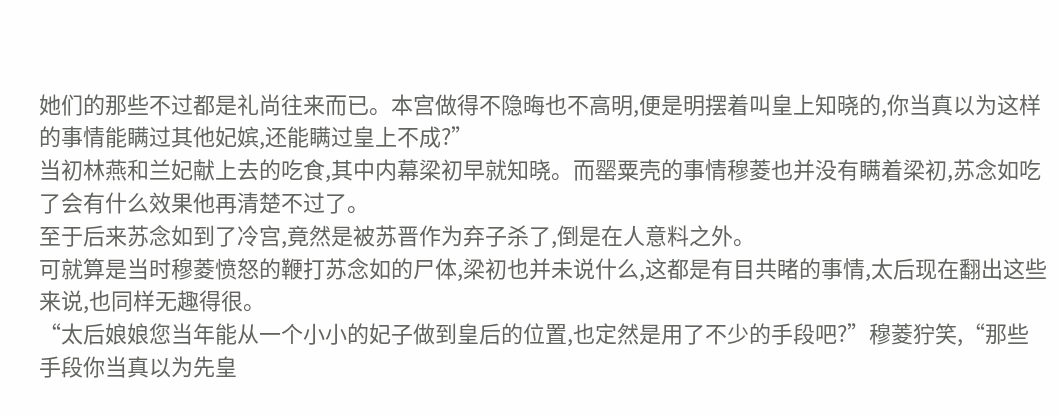她们的那些不过都是礼尚往来而已。本宫做得不隐晦也不高明,便是明摆着叫皇上知晓的,你当真以为这样的事情能瞒过其他妃嫔,还能瞒过皇上不成?”
当初林燕和兰妃献上去的吃食,其中内幕梁初早就知晓。而罂粟壳的事情穆菱也并没有瞒着梁初,苏念如吃了会有什么效果他再清楚不过了。
至于后来苏念如到了冷宫,竟然是被苏晋作为弃子杀了,倒是在人意料之外。
可就算是当时穆菱愤怒的鞭打苏念如的尸体,梁初也并未说什么,这都是有目共睹的事情,太后现在翻出这些来说,也同样无趣得很。
“太后娘娘您当年能从一个小小的妃子做到皇后的位置,也定然是用了不少的手段吧?”穆菱狞笑,“那些手段你当真以为先皇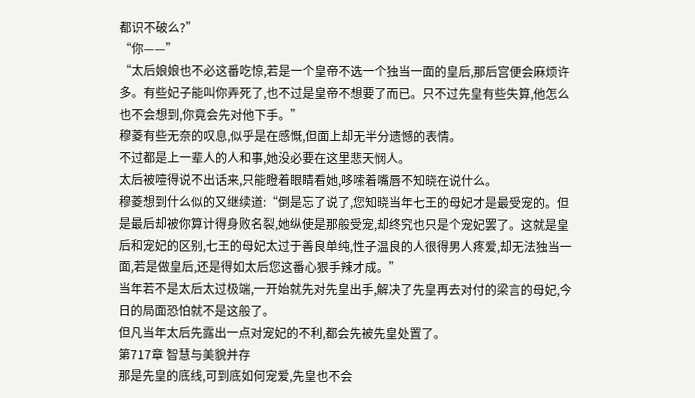都识不破么?”
“你——”
“太后娘娘也不必这番吃惊,若是一个皇帝不选一个独当一面的皇后,那后宫便会麻烦许多。有些妃子能叫你弄死了,也不过是皇帝不想要了而已。只不过先皇有些失算,他怎么也不会想到,你竟会先对他下手。”
穆菱有些无奈的叹息,似乎是在感慨,但面上却无半分遗憾的表情。
不过都是上一辈人的人和事,她没必要在这里悲天悯人。
太后被噎得说不出话来,只能瞪着眼睛看她,哆嗦着嘴唇不知晓在说什么。
穆菱想到什么似的又继续道:“倒是忘了说了,您知晓当年七王的母妃才是最受宠的。但是最后却被你算计得身败名裂,她纵使是那般受宠,却终究也只是个宠妃罢了。这就是皇后和宠妃的区别,七王的母妃太过于善良单纯,性子温良的人很得男人疼爱,却无法独当一面,若是做皇后,还是得如太后您这番心狠手辣才成。”
当年若不是太后太过极端,一开始就先对先皇出手,解决了先皇再去对付的梁言的母妃,今日的局面恐怕就不是这般了。
但凡当年太后先露出一点对宠妃的不利,都会先被先皇处置了。
第717章 智慧与美貌并存
那是先皇的底线,可到底如何宠爱,先皇也不会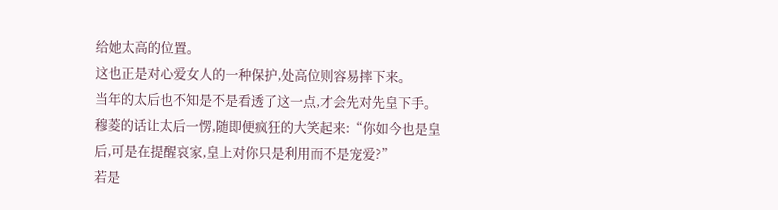给她太高的位置。
这也正是对心爱女人的一种保护,处高位则容易摔下来。
当年的太后也不知是不是看透了这一点,才会先对先皇下手。
穆菱的话让太后一愣,随即便疯狂的大笑起来:“你如今也是皇后,可是在提醒哀家,皇上对你只是利用而不是宠爱?”
若是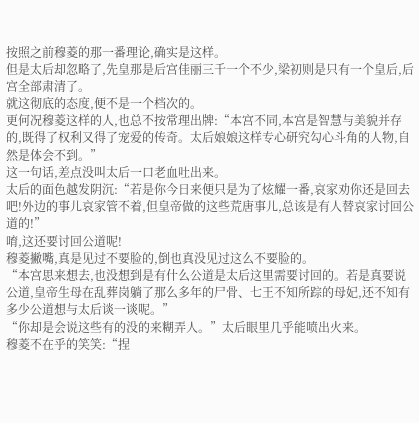按照之前穆菱的那一番理论,确实是这样。
但是太后却忽略了,先皇那是后宫佳丽三千一个不少,梁初则是只有一个皇后,后宫全部肃清了。
就这彻底的态度,便不是一个档次的。
更何况穆菱这样的人,也总不按常理出牌:“本宫不同,本宫是智慧与美貌并存的,既得了权利又得了宠爱的传奇。太后娘娘这样专心研究勾心斗角的人物,自然是体会不到。”
这一句话,差点没叫太后一口老血吐出来。
太后的面色越发阴沉:“若是你今日来便只是为了炫耀一番,哀家劝你还是回去吧!外边的事儿哀家管不着,但皇帝做的这些荒唐事儿,总该是有人替哀家讨回公道的!”
唷,这还要讨回公道呢!
穆菱撇嘴,真是见过不要脸的,倒也真没见过这么不要脸的。
“本宫思来想去,也没想到是有什么公道是太后这里需要讨回的。若是真要说公道,皇帝生母在乱葬岗躺了那么多年的尸骨、七王不知所踪的母妃,还不知有多少公道想与太后谈一谈呢。”
“你却是会说这些有的没的来糊弄人。”太后眼里几乎能喷出火来。
穆菱不在乎的笑笑:“捏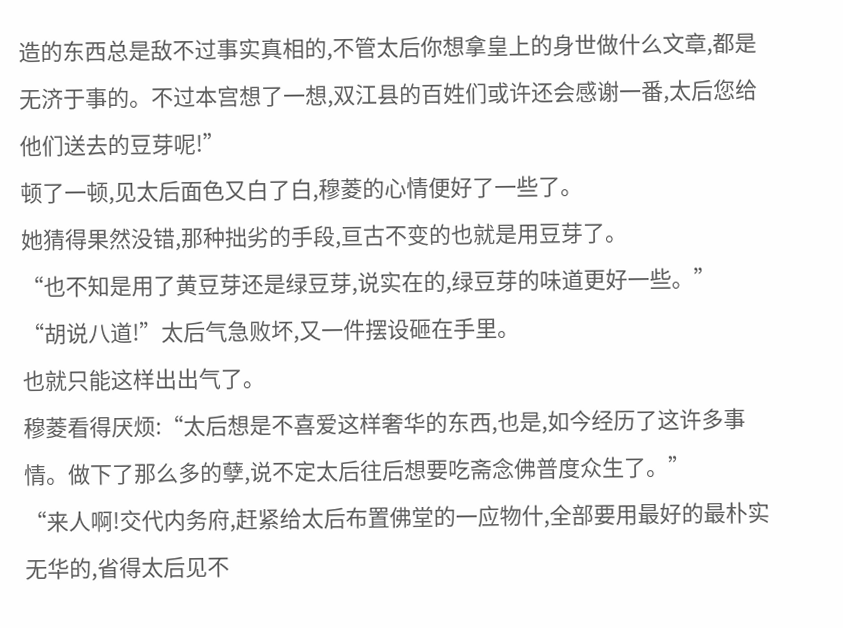造的东西总是敌不过事实真相的,不管太后你想拿皇上的身世做什么文章,都是无济于事的。不过本宫想了一想,双江县的百姓们或许还会感谢一番,太后您给他们送去的豆芽呢!”
顿了一顿,见太后面色又白了白,穆菱的心情便好了一些了。
她猜得果然没错,那种拙劣的手段,亘古不变的也就是用豆芽了。
“也不知是用了黄豆芽还是绿豆芽,说实在的,绿豆芽的味道更好一些。”
“胡说八道!”太后气急败坏,又一件摆设砸在手里。
也就只能这样出出气了。
穆菱看得厌烦:“太后想是不喜爱这样奢华的东西,也是,如今经历了这许多事情。做下了那么多的孽,说不定太后往后想要吃斋念佛普度众生了。”
“来人啊!交代内务府,赶紧给太后布置佛堂的一应物什,全部要用最好的最朴实无华的,省得太后见不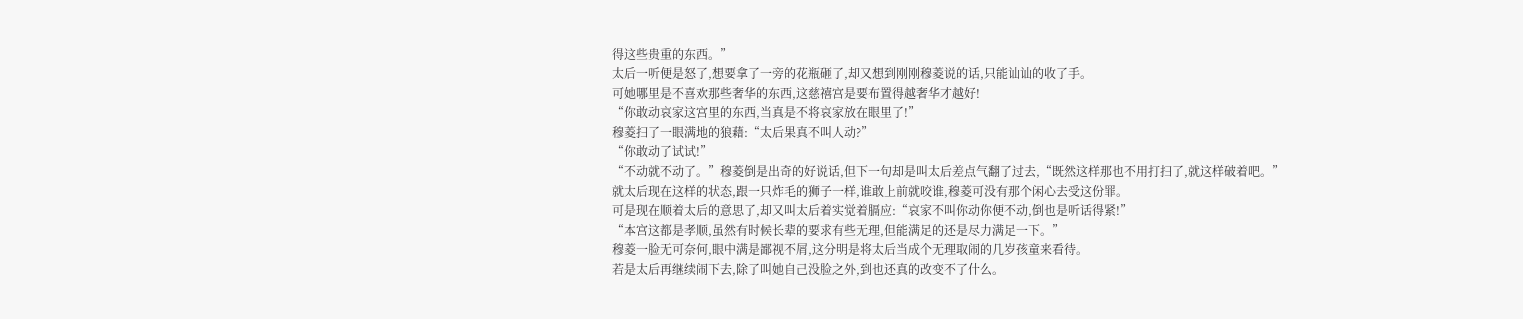得这些贵重的东西。”
太后一听便是怒了,想要拿了一旁的花瓶砸了,却又想到刚刚穆菱说的话,只能讪讪的收了手。
可她哪里是不喜欢那些奢华的东西,这慈禧宫是要布置得越奢华才越好!
“你敢动哀家这宫里的东西,当真是不将哀家放在眼里了!”
穆菱扫了一眼满地的狼藉:“太后果真不叫人动?”
“你敢动了试试!”
“不动就不动了。”穆菱倒是出奇的好说话,但下一句却是叫太后差点气翻了过去,“既然这样那也不用打扫了,就这样破着吧。”
就太后现在这样的状态,跟一只炸毛的狮子一样,谁敢上前就咬谁,穆菱可没有那个闲心去受这份罪。
可是现在顺着太后的意思了,却又叫太后着实觉着膈应:“哀家不叫你动你便不动,倒也是听话得紧!”
“本宫这都是孝顺,虽然有时候长辈的要求有些无理,但能满足的还是尽力满足一下。”
穆菱一脸无可奈何,眼中满是鄙视不屑,这分明是将太后当成个无理取闹的几岁孩童来看待。
若是太后再继续闹下去,除了叫她自己没脸之外,到也还真的改变不了什么。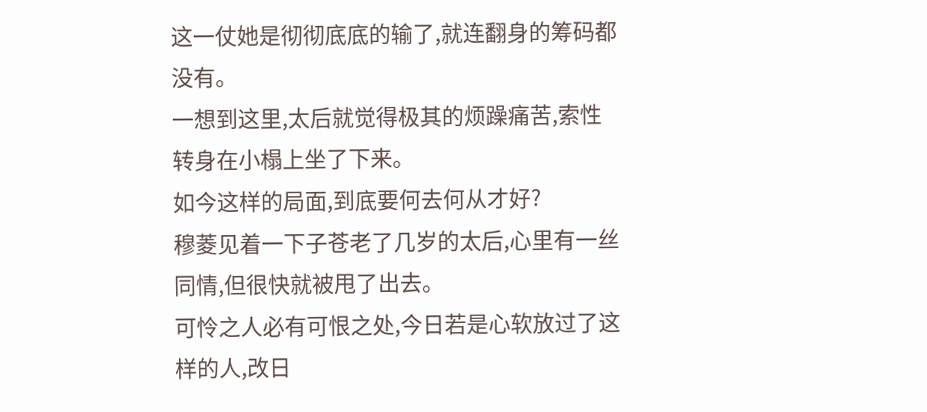这一仗她是彻彻底底的输了,就连翻身的筹码都没有。
一想到这里,太后就觉得极其的烦躁痛苦,索性转身在小榻上坐了下来。
如今这样的局面,到底要何去何从才好?
穆菱见着一下子苍老了几岁的太后,心里有一丝同情,但很快就被甩了出去。
可怜之人必有可恨之处,今日若是心软放过了这样的人,改日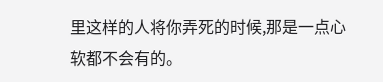里这样的人将你弄死的时候,那是一点心软都不会有的。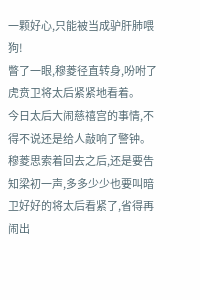一颗好心,只能被当成驴肝肺喂狗!
瞥了一眼,穆菱径直转身,吩咐了虎贲卫将太后紧紧地看着。
今日太后大闹慈禧宫的事情,不得不说还是给人敲响了警钟。穆菱思索着回去之后,还是要告知梁初一声,多多少少也要叫暗卫好好的将太后看紧了,省得再闹出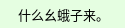什么幺蛾子来。